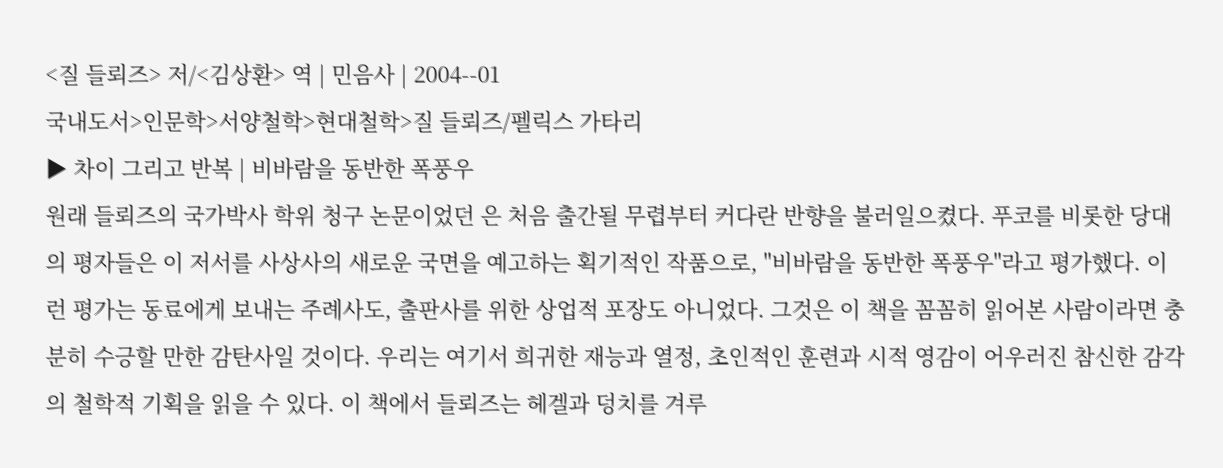<질 들뢰즈> 저/<김상환> 역 | 민음사 | 2004--01
국내도서>인문학>서양철학>현대철학>질 들뢰즈/펠릭스 가타리
▶ 차이 그리고 반복 | 비바람을 동반한 폭풍우
원래 들뢰즈의 국가박사 학위 청구 논문이었던 은 처음 출간될 무렵부터 커다란 반향을 불러일으켰다. 푸코를 비롯한 당대의 평자들은 이 저서를 사상사의 새로운 국면을 예고하는 획기적인 작품으로, "비바람을 동반한 폭풍우"라고 평가했다. 이런 평가는 동료에게 보내는 주례사도, 출판사를 위한 상업적 포장도 아니었다. 그것은 이 책을 꼼꼼히 읽어본 사람이라면 충분히 수긍할 만한 감탄사일 것이다. 우리는 여기서 희귀한 재능과 열정, 초인적인 훈련과 시적 영감이 어우러진 참신한 감각의 철학적 기획을 읽을 수 있다. 이 책에서 들뢰즈는 헤겔과 덩치를 겨루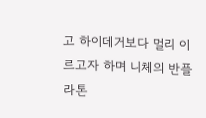고 하이데거보다 멀리 이르고자 하며 니체의 반플라톤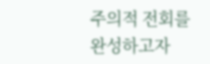주의적 전회를 완성하고자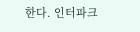한다. 인터파크